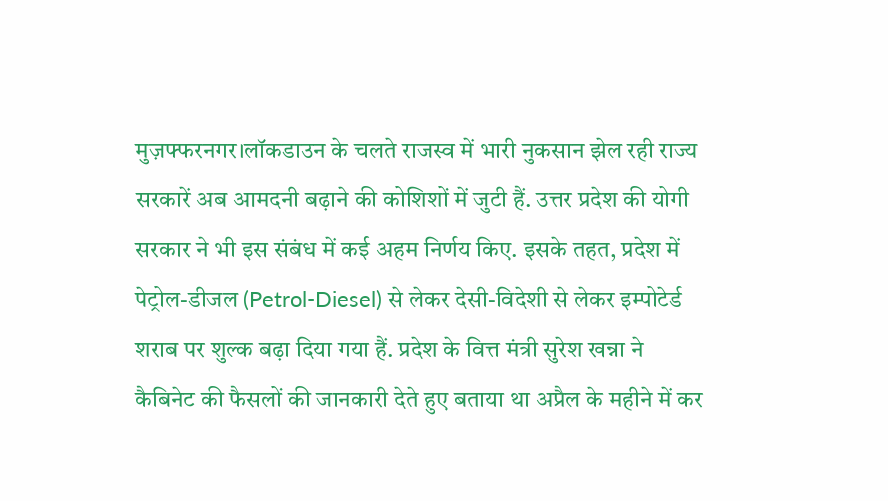मुज़फ्फरनगर।लॉकडाउन के चलते राजस्व में भारी नुकसान झेल रही राज्य सरकारें अब आमदनी बढ़ाने की कोशिशों में जुटी हैं. उत्तर प्रदेश की योगी सरकार ने भी इस संबंध में कई अहम निर्णय किए. इसके तहत, प्रदेश में पेट्रोल-डीजल (Petrol-Diesel) से लेकर देसी-विदेशी से लेकर इम्पोटेर्ड शराब पर शुल्क बढ़ा दिया गया हैं. प्रदेश के वित्त मंत्री सुरेश खन्ना ने कैबिनेट की फैसलों की जानकारी देते हुए बताया था अप्रैल के महीने में कर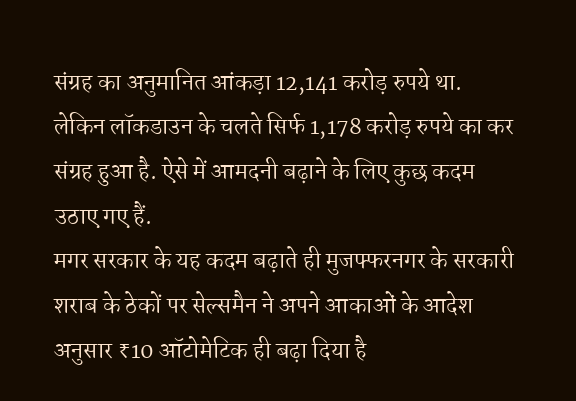संग्रह का अनुमानित आंकड़ा 12,141 करोड़ रुपये था. लेकिन लॉकडाउन के चलते सिर्फ 1,178 करोड़ रुपये का कर संग्रह हुआ है. ऐसे में आमदनी बढ़ाने के लिए कुछ कदम उठाए गए हैं.
मगर सरकार के यह कदम बढ़ाते ही मुजफ्फरनगर के सरकारी शराब के ठेकों पर सेल्समैन ने अपने आकाओं के आदेश अनुसार ₹10 ऑटोमेटिक ही बढ़ा दिया है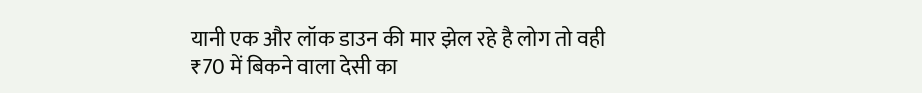यानी एक और लॉक डाउन की मार झेल रहे है लोग तो वही ₹70 में बिकने वाला देसी का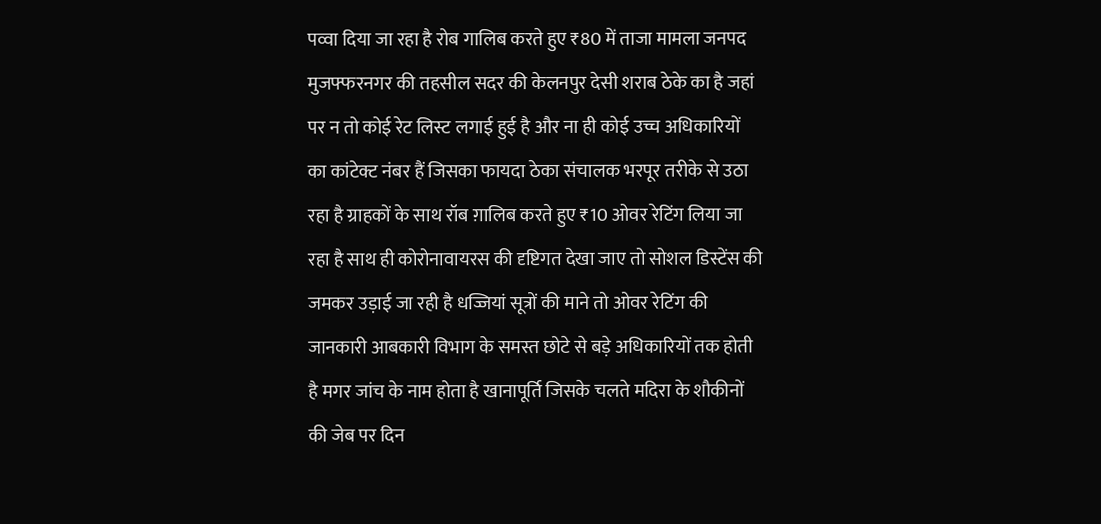पव्वा दिया जा रहा है रोब गालिब करते हुए ₹80 में ताजा मामला जनपद मुजफ्फरनगर की तहसील सदर की केलनपुर देसी शराब ठेके का है जहां पर न तो कोई रेट लिस्ट लगाई हुई है और ना ही कोई उच्च अधिकारियों का कांटेक्ट नंबर हैं जिसका फायदा ठेका संचालक भरपूर तरीके से उठा रहा है ग्राहकों के साथ रॉब ग़ालिब करते हुए ₹10 ओवर रेटिंग लिया जा रहा है साथ ही कोरोनावायरस की दृष्टिगत देखा जाए तो सोशल डिस्टेंस की जमकर उड़ाई जा रही है धज्जियां सूत्रों की माने तो ओवर रेटिंग की जानकारी आबकारी विभाग के समस्त छोटे से बड़े अधिकारियों तक होती है मगर जांच के नाम होता है खानापूर्ति जिसके चलते मदिरा के शौकीनों की जेब पर दिन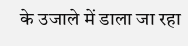के उजाले में डाला जा रहा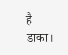है डाका।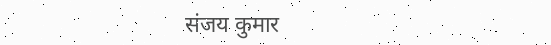संजय कुमार